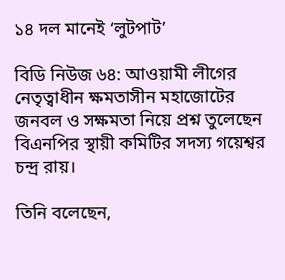১৪ দল মানেই ‘লুটপাট’

বিডি নিউজ ৬৪: আওয়ামী লীগের নেতৃত্বাধীন ক্ষমতাসীন মহাজোটের জনবল ও সক্ষমতা নিয়ে প্রশ্ন তুলেছেন বিএনপির স্থায়ী কমিটির সদস্য গয়েশ্বর চন্দ্র রায়।

তিনি বলেছেন,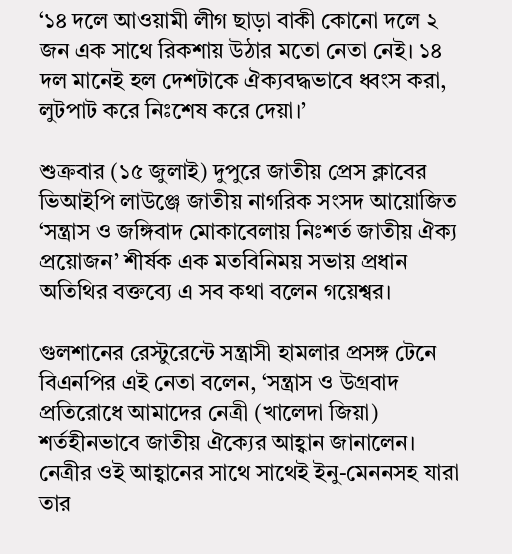‘১৪ দলে আওয়ামী লীগ ছাড়া বাকী কোনো দলে ২ জন এক সাথে রিকশায় উঠার মতো নেতা নেই। ১৪ দল মানেই হল দেশটাকে ঐক্যবদ্ধভাবে ধ্বংস করা, লুটপাট করে নিঃশেষ করে দেয়া।’

শুক্রবার (১৫ জুলাই) দুপুরে জাতীয় প্রেস ক্লাবের ভিআইপি লাউঞ্জে জাতীয় নাগরিক সংসদ আয়োজিত ‘সন্ত্রাস ও জঙ্গিবাদ মোকাবেলায় নিঃশর্ত জাতীয় ঐক্য প্রয়োজন’ শীর্ষক এক মতবিনিময় সভায় প্রধান অতিথির বক্তব্যে এ সব কথা বলেন গয়েশ্বর।

গুলশানের রেস্টুরেন্টে সন্ত্রাসী হামলার প্রসঙ্গ টেনে বিএনপির এই নেতা বলেন, ‘সন্ত্রাস ও উগ্রবাদ প্রতিরোধে আমাদের নেত্রী (খালেদা জিয়া) শর্তহীনভাবে জাতীয় ঐক্যের আহ্বান জানালেন। নেত্রীর ওই আহ্বানের সাথে সাথেই ইনু-মেননসহ যারা তার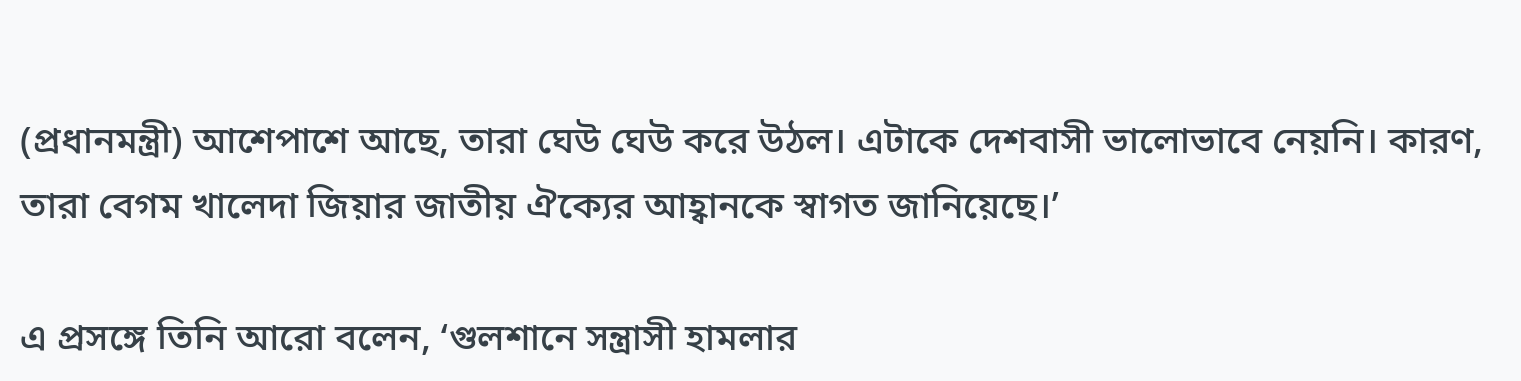(প্রধানমন্ত্রী) আশেপাশে আছে, তারা ঘেউ ঘেউ করে উঠল। এটাকে দেশবাসী ভালোভাবে নেয়নি। কারণ, তারা বেগম খালেদা জিয়ার জাতীয় ঐক্যের আহ্বানকে স্বাগত জানিয়েছে।’

এ প্রসঙ্গে তিনি আরো বলেন, ‘গুলশানে সন্ত্রাসী হামলার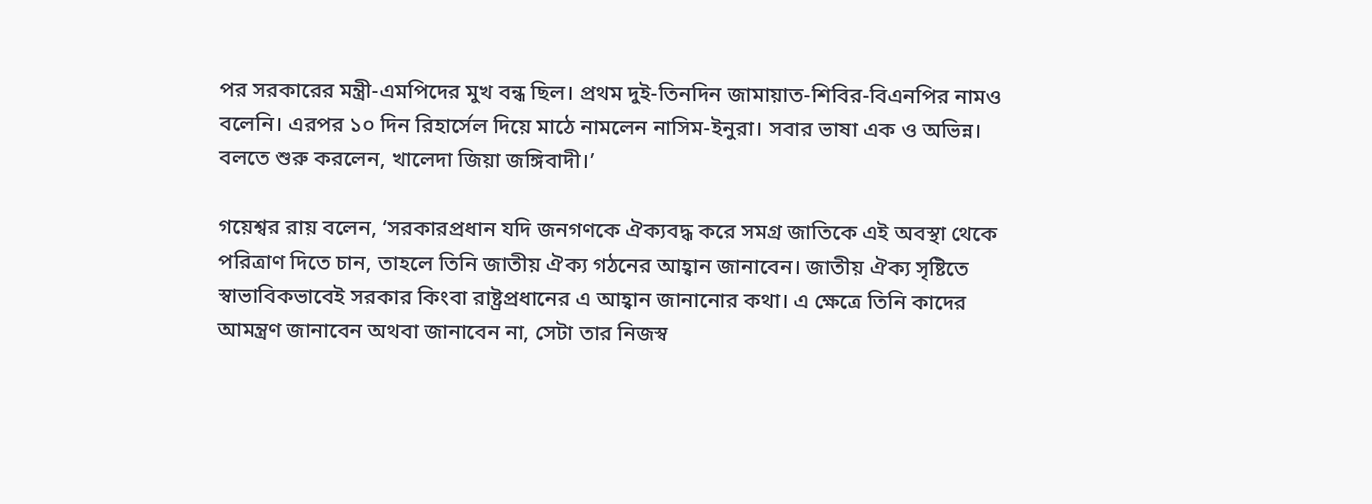পর সরকারের মন্ত্রী-এমপিদের মুখ বন্ধ ছিল। প্রথম দুই-তিনদিন জামায়াত-শিবির-বিএনপির নামও বলেনি। এরপর ১০ দিন রিহার্সেল দিয়ে মাঠে নামলেন নাসিম-ইনুরা। সবার ভাষা এক ও অভিন্ন। বলতে শুরু করলেন, খালেদা জিয়া জঙ্গিবাদী।’

গয়েশ্বর রায় বলেন, ‘সরকারপ্রধান যদি জনগণকে ঐক্যবদ্ধ করে সমগ্র জাতিকে এই অবস্থা থেকে পরিত্রাণ দিতে চান, তাহলে তিনি জাতীয় ঐক্য গঠনের আহ্বান জানাবেন। জাতীয় ঐক্য সৃষ্টিতে স্বাভাবিকভাবেই সরকার কিংবা রাষ্ট্রপ্রধানের এ আহ্বান জানানোর কথা। এ ক্ষেত্রে তিনি কাদের আমন্ত্রণ জানাবেন অথবা জানাবেন না, সেটা তার নিজস্ব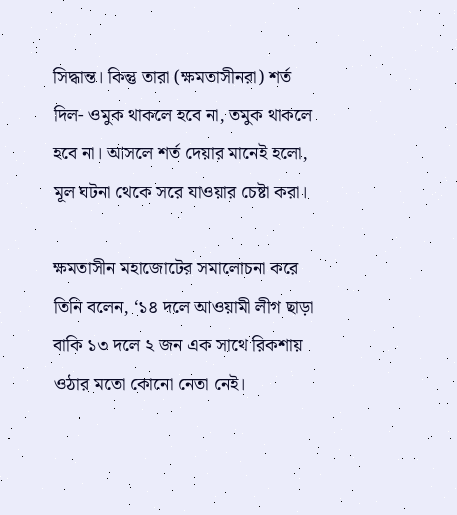সিদ্ধান্ত। কিন্তু তারা (ক্ষমতাসীনরা) শর্ত দিল- ওমুক থাকলে হবে না, তমুক থাকলে হবে না। আসলে শর্ত দেয়ার মানেই হলো, মূল ঘটনা থেকে সরে যাওয়ার চেষ্টা করা।

ক্ষমতাসীন মহাজোটের সমালোচনা করে তিনি বলেন, ‘১৪ দলে আওয়ামী লীগ ছাড়া বাকি ১৩ দলে ২ জন এক সাথে রিকশায় ওঠার মতো কোনো নেতা নেই।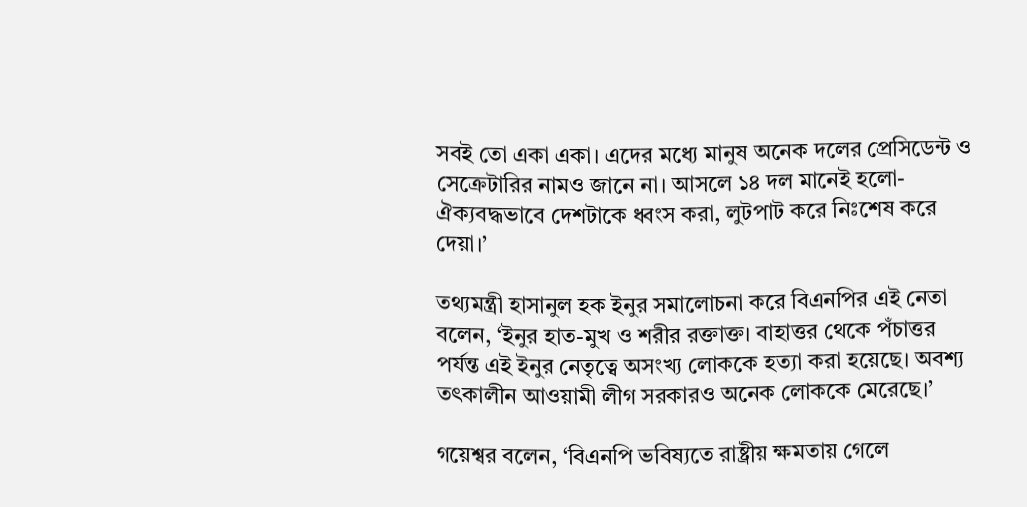সবই তো একা একা। এদের মধ্যে মানুষ অনেক দলের প্রেসিডেন্ট ও সেক্রেটারির নামও জানে না। আসলে ১৪ দল মানেই হলো- ঐক্যবদ্ধভাবে দেশটাকে ধ্বংস করা, লুটপাট করে নিঃশেষ করে দেয়া।’

তথ্যমন্ত্রী হাসানুল হক ইনুর সমালোচনা করে বিএনপির এই নেতা বলেন, ‘ইনুর হাত-মুখ ও শরীর রক্তাক্ত। বাহাত্তর থেকে পঁচাত্তর পর্যন্ত এই ইনুর নেতৃত্বে অসংখ্য লোককে হত্যা করা হয়েছে। অবশ্য তৎকালীন আওয়ামী লীগ সরকারও অনেক লোককে মেরেছে।’

গয়েশ্বর বলেন, ‘বিএনপি ভবিষ্যতে রাষ্ট্রীয় ক্ষমতায় গেলে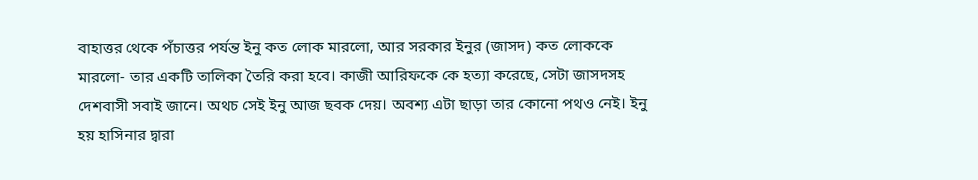বাহাত্তর থেকে পঁচাত্তর পর্যন্ত ইনু কত লোক মারলো, আর সরকার ইনুর (জাসদ) কত লোককে মারলো- তার একটি তালিকা তৈরি করা হবে। কাজী আরিফকে কে হত্যা করেছে, সেটা জাসদসহ দেশবাসী সবাই জানে। অথচ সেই ইনু আজ ছবক দেয়। অবশ্য এটা ছাড়া তার কোনো পথও নেই। ইনু হয় হাসিনার দ্বারা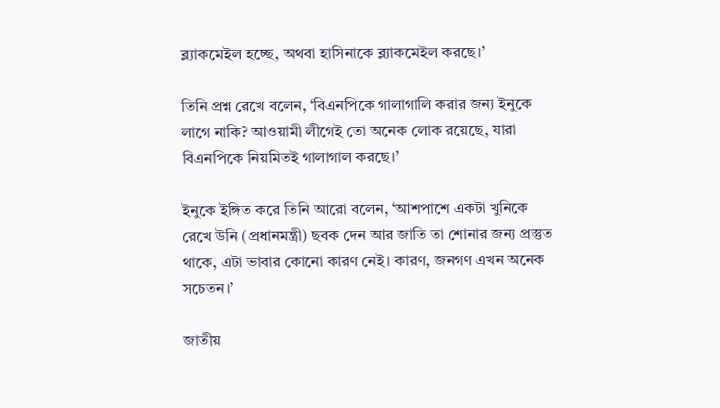ব্ল্যাকমেইল হচ্ছে, অথবা হাসিনাকে ব্ল্যাকমেইল করছে।’

তিনি প্রশ্ন রেখে বলেন, ‘বিএনপিকে গালাগালি করার জন্য ইনুকে লাগে নাকি? আওয়ামী লীগেই তো অনেক লোক রয়েছে, যারা বিএনপিকে নিয়মিতই গালাগাল করছে।’

ইনুকে ইঙ্গিত করে তিনি আরো বলেন, ‘আশপাশে একটা খুনিকে রেখে উনি (প্রধানমন্ত্রী) ছবক দেন আর জাতি তা শোনার জন্য প্রস্তুত থাকে, এটা ভাবার কোনো কারণ নেই। কারণ, জনগণ এখন অনেক সচেতন।’

জাতীয়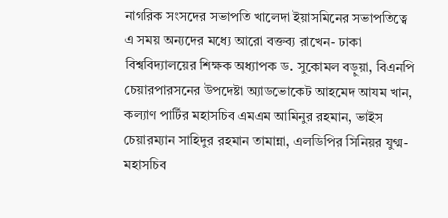নাগরিক সংসদের সভাপতি খালেদা ইয়াসমিনের সভাপতিত্বে এ সময় অন্যদের মধ্যে আরো বক্তব্য রাখেন- ঢাকা বিশ্ববিদ্যালয়ের শিক্ষক অধ্যাপক ড. সুকোমল বড়ুয়া, বিএনপি চেয়ারপারসনের উপদেষ্টা অ্যাডভোকেট আহমেদ আযম খান, কল্যাণ পার্টির মহাসচিব এমএম আমিনুর রহমান, ভাইস চেয়ারম্যান সাহিদুর রহমান তামান্না, এলডিপির সিনিয়র যুগ্ম-মহাসচিব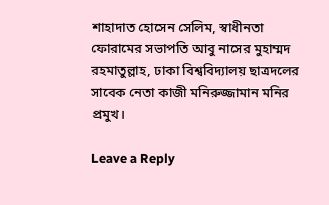শাহাদাত হোসেন সেলিম, স্বাধীনতা ফোরামের সভাপতি আবু নাসের মুহাম্মদ রহমাতুল্লাহ, ঢাকা বিশ্ববিদ্যালয় ছাত্রদলের সাবেক নেতা কাজী মনিরুজ্জামান মনির প্রমুখ।

Leave a Reply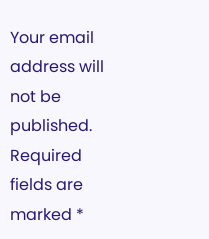Your email address will not be published. Required fields are marked *